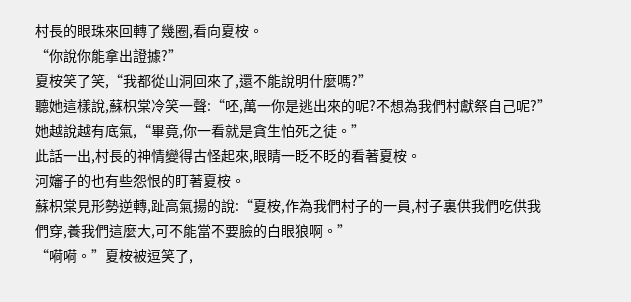村長的眼珠來回轉了幾圈,看向夏桉。
“你說你能拿出證據?”
夏桉笑了笑,“我都從山洞回來了,還不能說明什麼嗎?”
聽她這樣說,蘇枳棠冷笑一聲:“呸,萬一你是逃出來的呢?不想為我們村獻祭自己呢?”
她越說越有底氣,“畢竟,你一看就是貪生怕死之徒。”
此話一出,村長的神情變得古怪起來,眼睛一眨不眨的看著夏桉。
河嬸子的也有些怨恨的盯著夏桉。
蘇枳棠見形勢逆轉,趾高氣揚的說:“夏桉,作為我們村子的一員,村子裏供我們吃供我們穿,養我們這麼大,可不能當不要臉的白眼狼啊。”
“嗬嗬。”夏桉被逗笑了,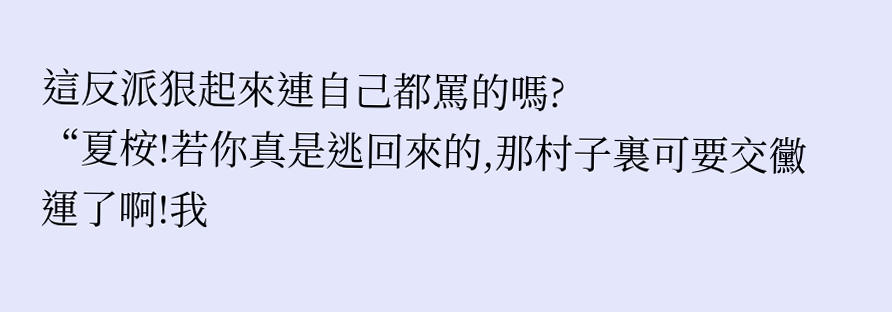這反派狠起來連自己都罵的嗎?
“夏桉!若你真是逃回來的,那村子裏可要交黴運了啊!我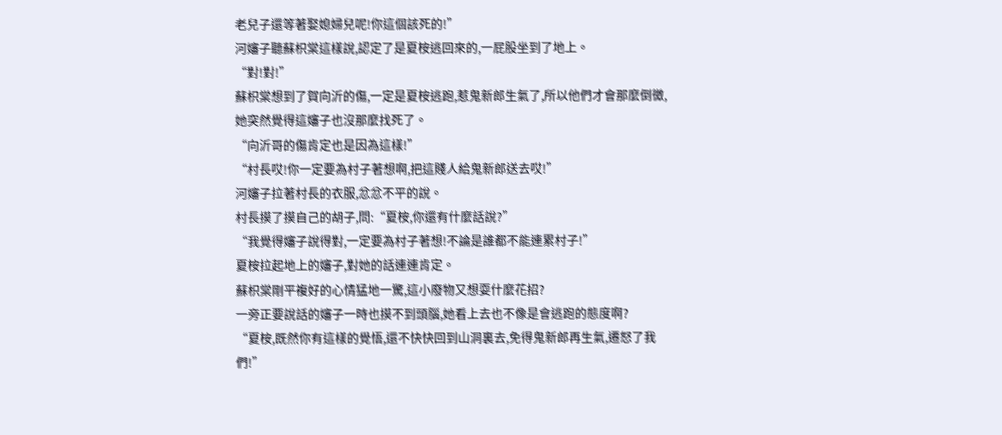老兒子還等著娶媳婦兒呢!你這個該死的!”
河嬸子聽蘇枳棠這樣說,認定了是夏桉逃回來的,一屁股坐到了地上。
“對!對!”
蘇枳棠想到了賀向沂的傷,一定是夏桉逃跑,惹鬼新郎生氣了,所以他們才會那麼倒黴,她突然覺得這嬸子也沒那麼找死了。
“向沂哥的傷肯定也是因為這樣!”
“村長哎!你一定要為村子著想啊,把這賤人給鬼新郎送去哎!”
河嬸子拉著村長的衣服,忿忿不平的說。
村長摸了摸自己的胡子,問:“夏桉,你還有什麼話說?”
“我覺得嬸子說得對,一定要為村子著想!不論是誰都不能連累村子!”
夏桉拉起地上的嬸子,對她的話連連肯定。
蘇枳棠剛平複好的心情猛地一驚,這小廢物又想耍什麼花招?
一旁正要說話的嬸子一時也摸不到頭腦,她看上去也不像是會逃跑的態度啊?
“夏桉,既然你有這樣的覺悟,還不快快回到山洞裏去,免得鬼新郎再生氣,遷怒了我們!”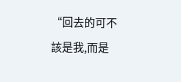“回去的可不該是我,而是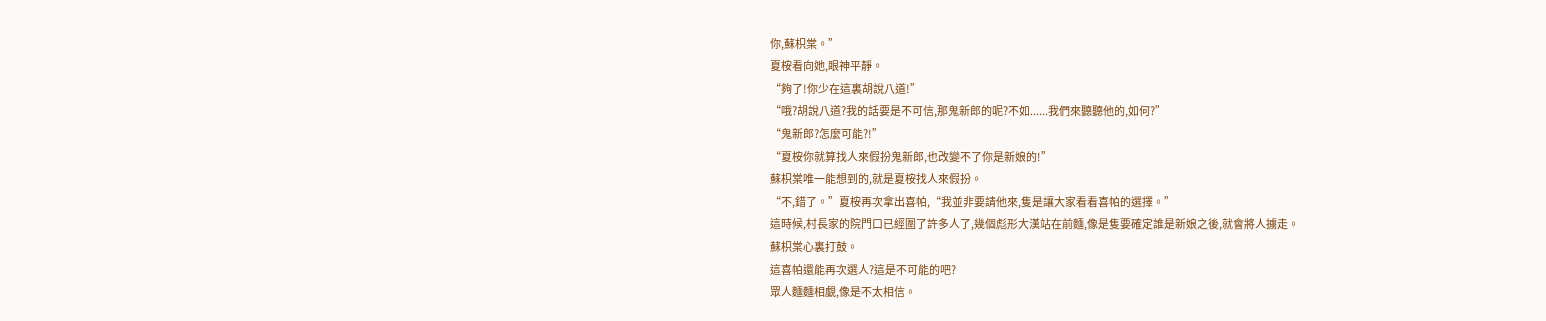你,蘇枳棠。”
夏桉看向她,眼神平靜。
“夠了!你少在這裏胡說八道!”
“哦?胡說八道?我的話要是不可信,那鬼新郎的呢?不如......我們來聽聽他的,如何?”
“鬼新郎?怎麼可能?!”
“夏桉你就算找人來假扮鬼新郎,也改變不了你是新娘的!”
蘇枳棠唯一能想到的,就是夏桉找人來假扮。
“不,錯了。”夏桉再次拿出喜帕,“我並非要請他來,隻是讓大家看看喜帕的選擇。”
這時候,村長家的院門口已經圍了許多人了,幾個彪形大漢站在前麵,像是隻要確定誰是新娘之後,就會將人擄走。
蘇枳棠心裏打鼓。
這喜帕還能再次選人?這是不可能的吧?
眾人麵麵相覷,像是不太相信。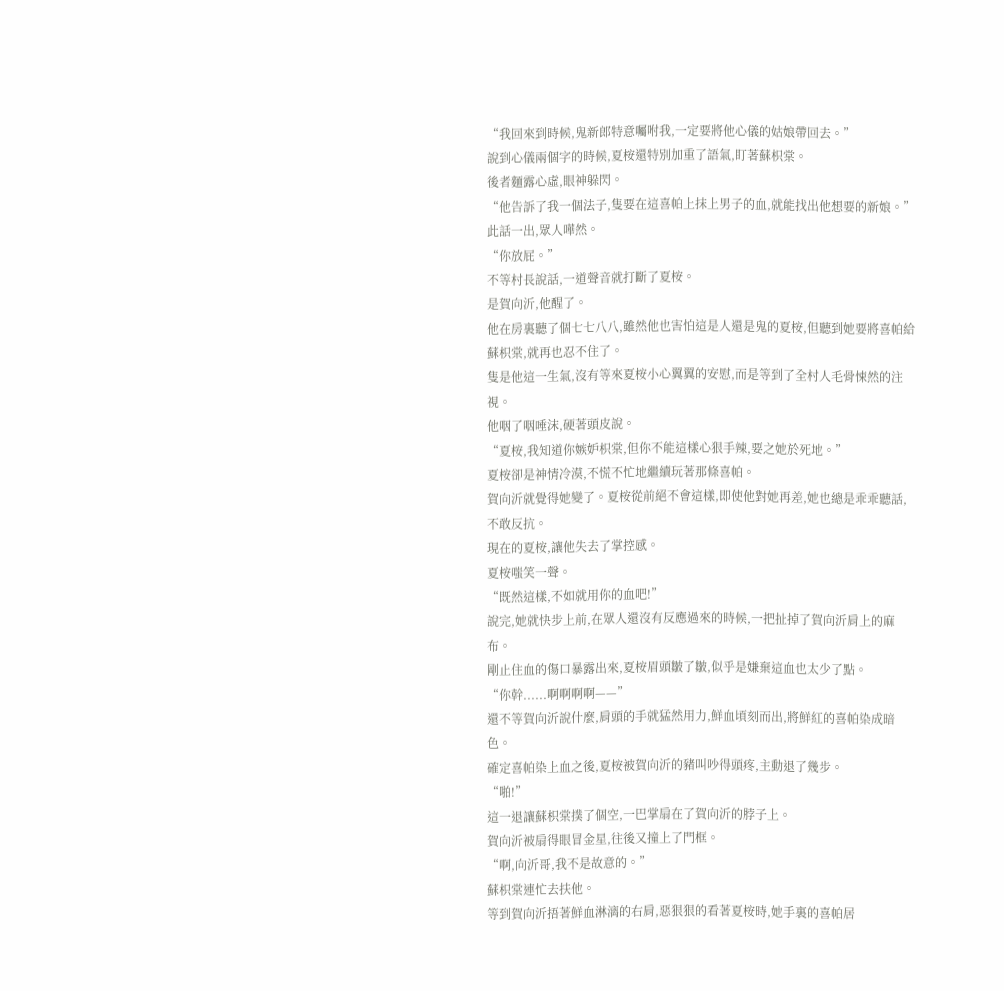“我回來到時候,鬼新郎特意囑咐我,一定要將他心儀的姑娘帶回去。”
說到心儀兩個字的時候,夏桉還特別加重了語氣,盯著蘇枳棠。
後者麵露心虛,眼神躲閃。
“他告訴了我一個法子,隻要在這喜帕上抹上男子的血,就能找出他想要的新娘。”
此話一出,眾人嘩然。
“你放屁。”
不等村長說話,一道聲音就打斷了夏桉。
是賀向沂,他醒了。
他在房裏聽了個七七八八,雖然他也害怕這是人還是鬼的夏桉,但聽到她要將喜帕給蘇枳棠,就再也忍不住了。
隻是他這一生氣,沒有等來夏桉小心翼翼的安慰,而是等到了全村人毛骨悚然的注視。
他咽了咽唾沫,硬著頭皮說。
“夏桉,我知道你嫉妒枳棠,但你不能這樣心狠手辣,要之她於死地。”
夏桉卻是神情冷漠,不慌不忙地繼續玩著那條喜帕。
賀向沂就覺得她變了。夏桉從前絕不會這樣,即使他對她再差,她也總是乖乖聽話,不敢反抗。
現在的夏桉,讓他失去了掌控感。
夏桉嗤笑一聲。
“既然這樣,不如就用你的血吧!”
說完,她就快步上前,在眾人還沒有反應過來的時候,一把扯掉了賀向沂肩上的麻布。
剛止住血的傷口暴露出來,夏桉眉頭皺了皺,似乎是嫌棄這血也太少了點。
“你幹......啊啊啊啊——”
還不等賀向沂說什麼,肩頭的手就猛然用力,鮮血頃刻而出,將鮮紅的喜帕染成暗色。
確定喜帕染上血之後,夏桉被賀向沂的豬叫吵得頭疼,主動退了幾步。
“啪!”
這一退讓蘇枳棠撲了個空,一巴掌扇在了賀向沂的脖子上。
賀向沂被扇得眼冒金星,往後又撞上了門框。
“啊,向沂哥,我不是故意的。”
蘇枳棠連忙去扶他。
等到賀向沂捂著鮮血淋漓的右肩,惡狠狠的看著夏桉時,她手裏的喜帕居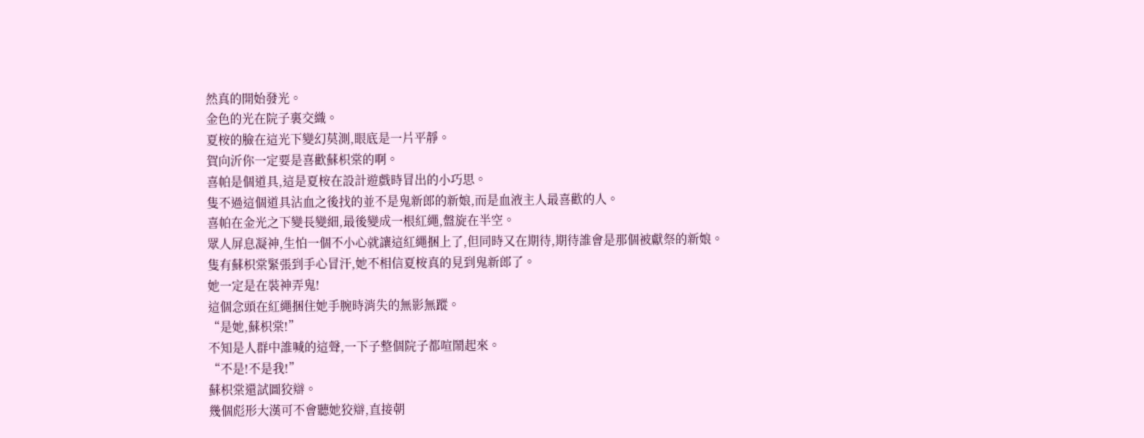然真的開始發光。
金色的光在院子裏交織。
夏桉的臉在這光下變幻莫測,眼底是一片平靜。
賀向沂你一定要是喜歡蘇枳棠的啊。
喜帕是個道具,這是夏桉在設計遊戲時冒出的小巧思。
隻不過這個道具沾血之後找的並不是鬼新郎的新娘,而是血液主人最喜歡的人。
喜帕在金光之下變長變細,最後變成一根紅繩,盤旋在半空。
眾人屏息凝神,生怕一個不小心就讓這紅繩捆上了,但同時又在期待,期待誰會是那個被獻祭的新娘。
隻有蘇枳棠緊張到手心冒汗,她不相信夏桉真的見到鬼新郎了。
她一定是在裝神弄鬼!
這個念頭在紅繩捆住她手腕時消失的無影無蹤。
“是她,蘇枳棠!”
不知是人群中誰喊的這聲,一下子整個院子都喧鬧起來。
“不是!不是我!”
蘇枳棠還試圖狡辯。
幾個彪形大漢可不會聽她狡辯,直接朝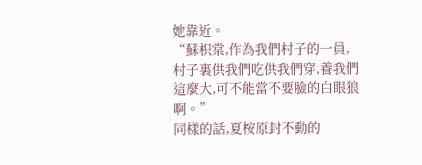她靠近。
“蘇枳棠,作為我們村子的一員,村子裏供我們吃供我們穿,養我們這麼大,可不能當不要臉的白眼狼啊。”
同樣的話,夏桉原封不動的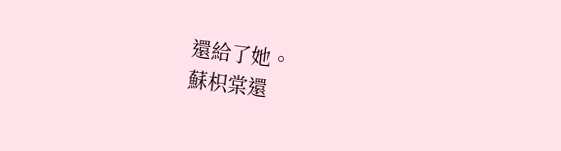還給了她。
蘇枳棠還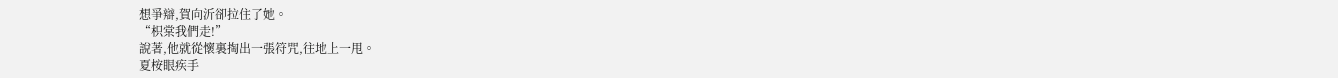想爭辯,賀向沂卻拉住了她。
“枳棠我們走!”
說著,他就從懷裏掏出一張符咒,往地上一甩。
夏桉眼疾手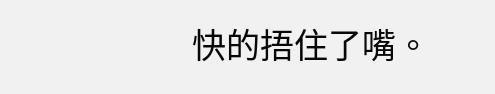快的捂住了嘴。